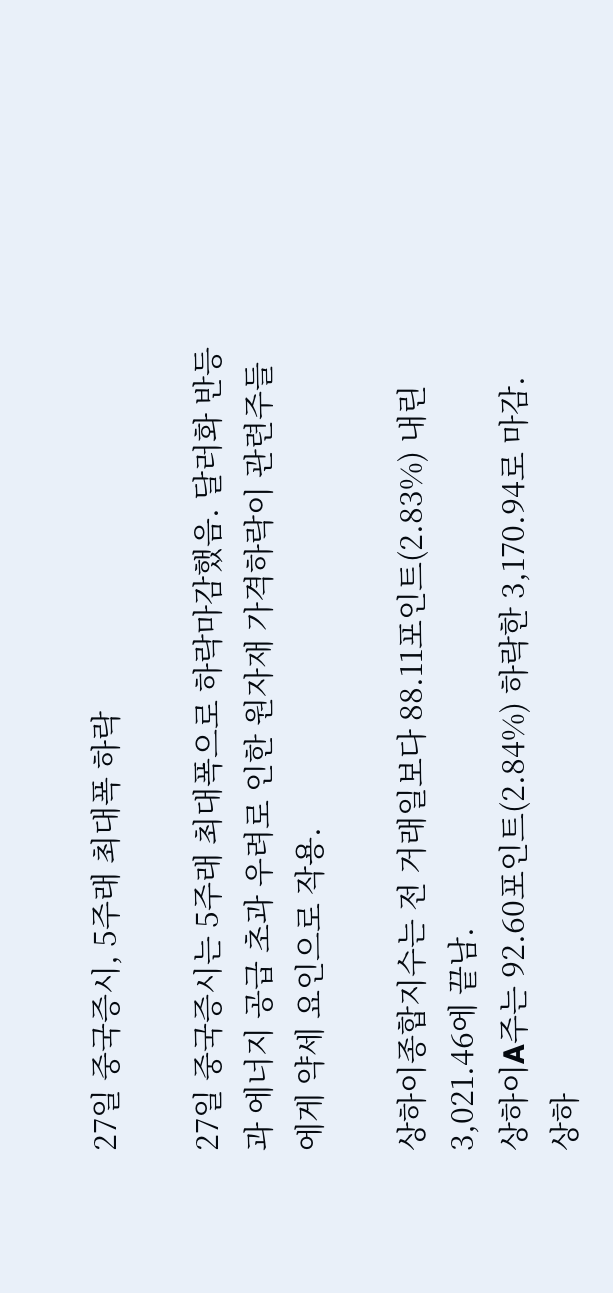27일 중국증시, 5주래 최대폭 하락

27일 중국증시는 5주래 최대폭으로 하락마감했음. 달러화 반등과 에너지 공급 초과 우려로 인한 원자재 가격하락이 관련주들에게 약세 요인으로 작용.

상하이종합지수는 전 거래일보다 88.11포인트(2.83%) 내린 3,021.46에 끝남.
상하이A주는 92.60포인트(2.84%) 하락한 3,170.94로 마감.
상하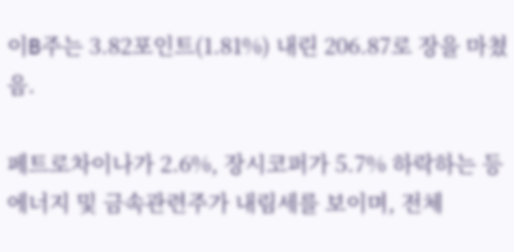이B주는 3.82포인트(1.81%) 내린 206.87로 장을 마쳤음.

페트로차이나가 2.6%, 장시코퍼가 5.7% 하락하는 등 에너지 및 금속관련주가 내림세를 보이며, 전체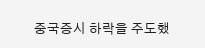중국증시 하락을 주도했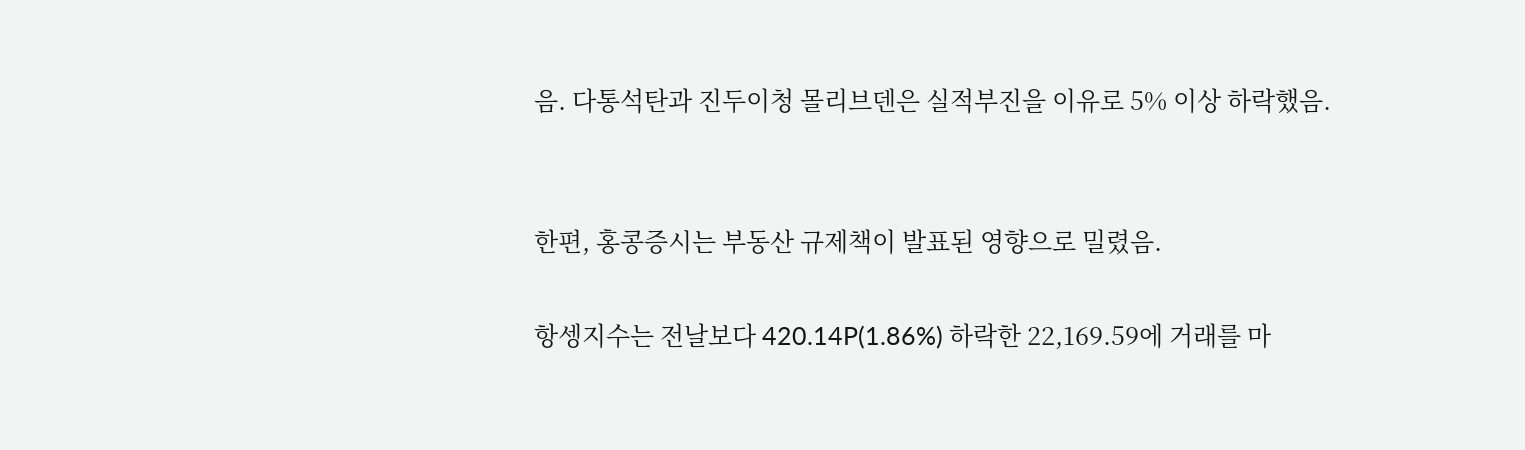음. 다통석탄과 진두이청 몰리브덴은 실적부진을 이유로 5% 이상 하락했음.


한편, 홍콩증시는 부동산 규제책이 발표된 영향으로 밀렸음.

항셍지수는 전날보다 420.14P(1.86%) 하락한 22,169.59에 거래를 마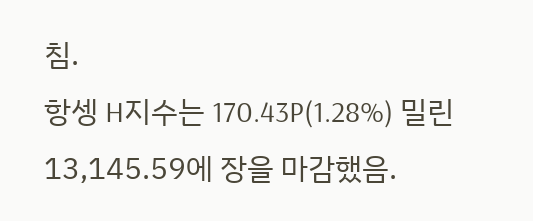침.
항셍 H지수는 170.43P(1.28%) 밀린 13,145.59에 장을 마감했음.